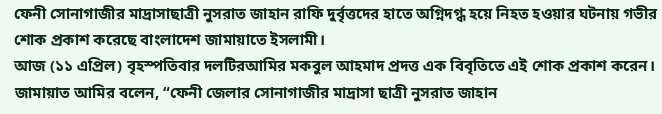ফেনী সোনাগাজীর মাদ্রাসাছাত্রী নুসরাত জাহান রাফি দুর্বৃত্তদের হাতে অগ্নিদগ্ধ হয়ে নিহত হওয়ার ঘটনায় গভীর শোক প্রকাশ করেছে বাংলাদেশ জামায়াতে ইসলামী।
আজ (১১ এপ্রিল) বৃহস্পতিবার দলটিরআমির মকবুল আহমাদ প্রদত্ত এক বিবৃতিতে এই শোক প্রকাশ করেন।
জামায়াত আমির বলেন, “ফেনী জেলার সোনাগাজীর মাদ্রাসা ছাত্রী নুসরাত জাহান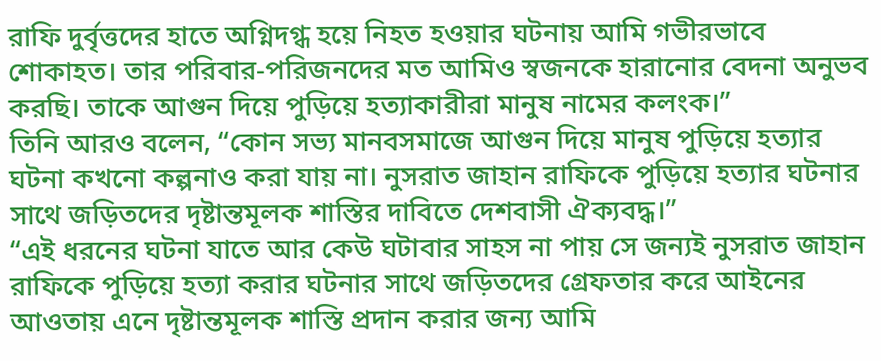রাফি দুর্বৃত্তদের হাতে অগ্নিদগ্ধ হয়ে নিহত হওয়ার ঘটনায় আমি গভীরভাবে শোকাহত। তার পরিবার-পরিজনদের মত আমিও স্বজনকে হারানোর বেদনা অনুভব করছি। তাকে আগুন দিয়ে পুড়িয়ে হত্যাকারীরা মানুষ নামের কলংক।”
তিনি আরও বলেন, “কোন সভ্য মানবসমাজে আগুন দিয়ে মানুষ পুড়িয়ে হত্যার ঘটনা কখনো কল্পনাও করা যায় না। নুসরাত জাহান রাফিকে পুড়িয়ে হত্যার ঘটনার সাথে জড়িতদের দৃষ্টান্তমূলক শাস্তির দাবিতে দেশবাসী ঐক্যবদ্ধ।”
“এই ধরনের ঘটনা যাতে আর কেউ ঘটাবার সাহস না পায় সে জন্যই নুসরাত জাহান রাফিকে পুড়িয়ে হত্যা করার ঘটনার সাথে জড়িতদের গ্রেফতার করে আইনের আওতায় এনে দৃষ্টান্তমূলক শাস্তি প্রদান করার জন্য আমি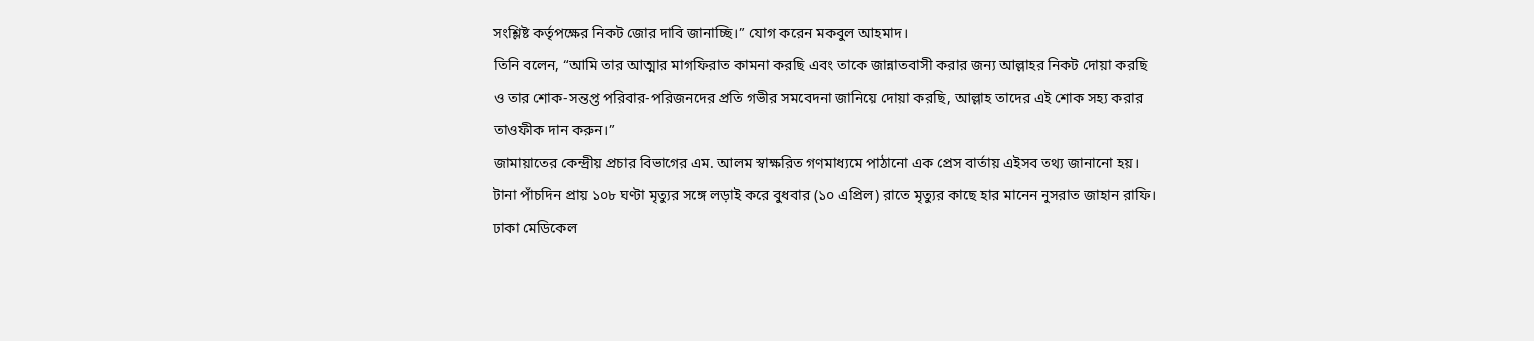সংশ্লিষ্ট কর্তৃপক্ষের নিকট জোর দাবি জানাচ্ছি।” যোগ করেন মকবুল আহমাদ।
তিনি বলেন, “আমি তার আত্মার মাগফিরাত কামনা করছি এবং তাকে জান্নাতবাসী করার জন্য আল্লাহর নিকট দোয়া করছি ও তার শোক-সন্তপ্ত পরিবার-পরিজনদের প্রতি গভীর সমবেদনা জানিয়ে দোয়া করছি, আল্লাহ তাদের এই শোক সহ্য করার তাওফীক দান করুন।”
জামায়াতের কেন্দ্রীয় প্রচার বিভাগের এম. আলম স্বাক্ষরিত গণমাধ্যমে পাঠানো এক প্রেস বার্তায় এইসব তথ্য জানানো হয়।
টানা পাঁচদিন প্রায় ১০৮ ঘণ্টা মৃত্যুর সঙ্গে লড়াই করে বুধবার (১০ এপ্রিল) রাতে মৃত্যুর কাছে হার মানেন নুসরাত জাহান রাফি।
ঢাকা মেডিকেল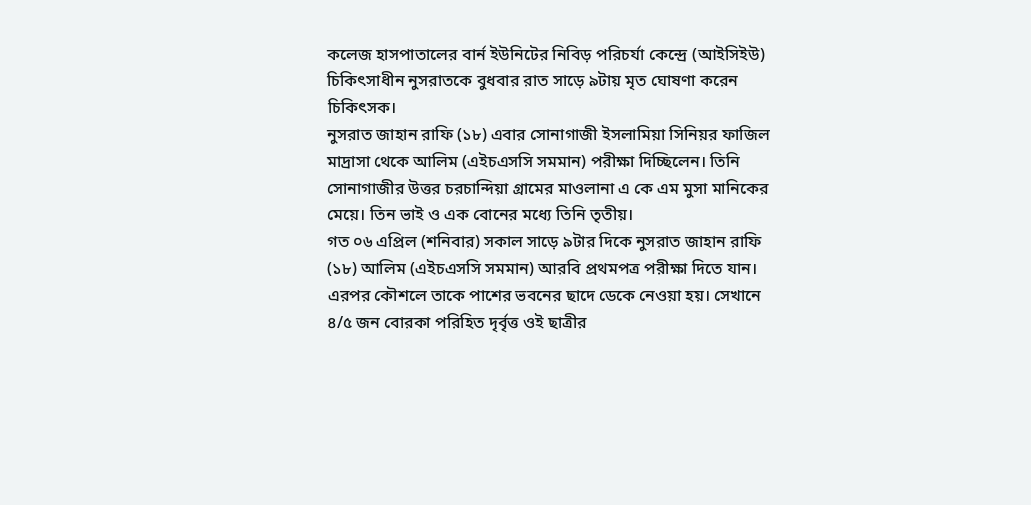কলেজ হাসপাতালের বার্ন ইউনিটের নিবিড় পরিচর্যা কেন্দ্রে (আইসিইউ) চিকিৎসাধীন নুসরাতকে বুধবার রাত সাড়ে ৯টায় মৃত ঘোষণা করেন চিকিৎসক।
নুসরাত জাহান রাফি (১৮) এবার সোনাগাজী ইসলামিয়া সিনিয়র ফাজিল মাদ্রাসা থেকে আলিম (এইচএসসি সমমান) পরীক্ষা দিচ্ছিলেন। তিনি সোনাগাজীর উত্তর চরচান্দিয়া গ্রামের মাওলানা এ কে এম মুসা মানিকের মেয়ে। তিন ভাই ও এক বোনের মধ্যে তিনি তৃতীয়।
গত ০৬ এপ্রিল (শনিবার) সকাল সাড়ে ৯টার দিকে নুসরাত জাহান রাফি (১৮) আলিম (এইচএসসি সমমান) আরবি প্রথমপত্র পরীক্ষা দিতে যান। এরপর কৌশলে তাকে পাশের ভবনের ছাদে ডেকে নেওয়া হয়। সেখানে ৪/৫ জন বোরকা পরিহিত দৃর্বৃত্ত ওই ছাত্রীর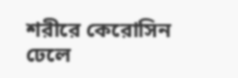শরীরে কেরোসিন ঢেলে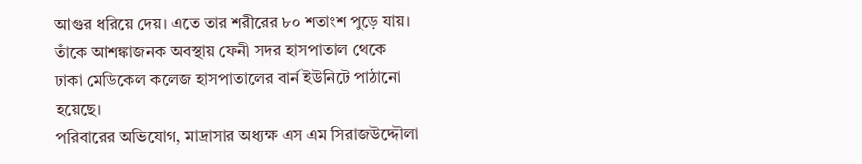আগুর ধরিয়ে দেয়। এতে তার শরীরের ৮০ শতাংশ পুড়ে যায়।
তাঁকে আশঙ্কাজনক অবস্থায় ফেনী সদর হাসপাতাল থেকে ঢাকা মেডিকেল কলেজ হাসপাতালের বার্ন ইউনিটে পাঠানো হয়েছে।
পরিবারের অভিযোগ, মাদ্রাসার অধ্যক্ষ এস এম সিরাজউদ্দৌলা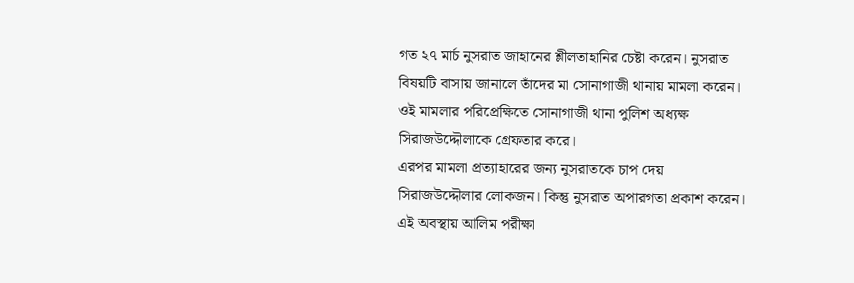গত ২৭ মার্চ নুসরাত জাহানের শ্লীলতাহানির চেষ্টা করেন। নুসরাত বিষয়টি বাসায় জানালে তাঁদের মা সোনাগাজী থানায় মামলা করেন। ওই মামলার পরিপ্রেক্ষিতে সোনাগাজী থানা পুলিশ অধ্যক্ষ সিরাজউদ্দৌলাকে গ্রেফতার করে।
এরপর মামলা প্রত্যাহারের জন্য নুসরাতকে চাপ দেয় সিরাজউদ্দৌলার লোকজন। কিন্তু নুসরাত অপারগতা প্রকাশ করেন। এই অবস্থায় আলিম পরীক্ষা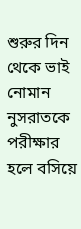শুরুর দিন থেকে ভাই নোমান নুসরাতকে পরীক্ষার হলে বসিয়ে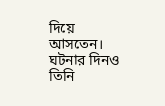দিয়ে আসতেন। ঘটনার দিনও তিনি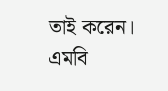তাই করেন।
এমবি